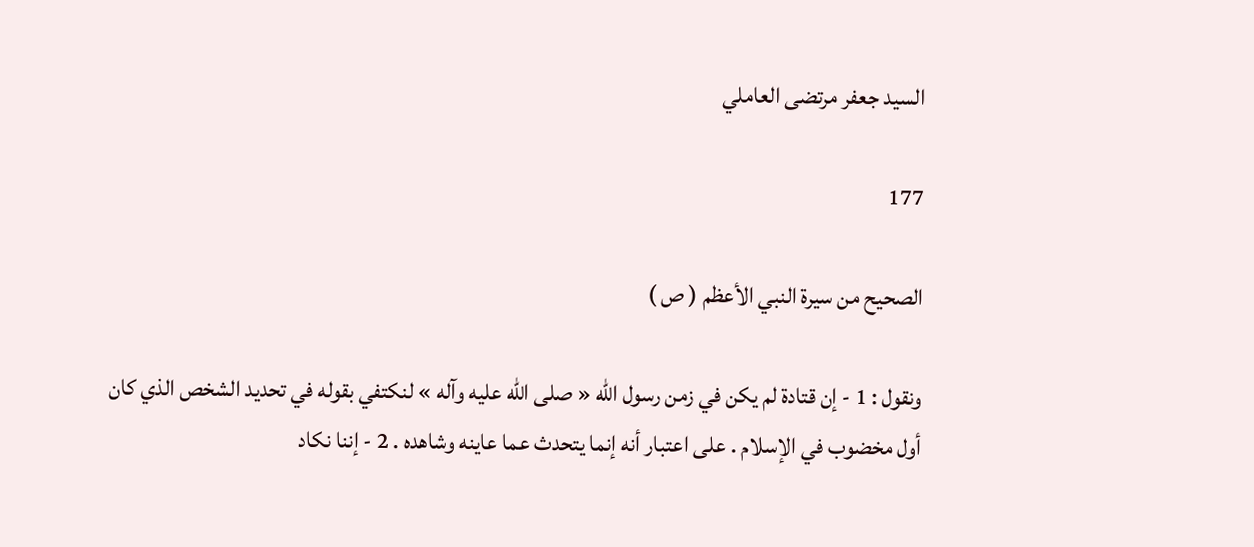السيد جعفر مرتضى العاملي

177

الصحيح من سيرة النبي الأعظم ( ص )

ونقول : 1 - إن قتادة لم يكن في زمن رسول الله « صلى الله عليه وآله » لنكتفي بقوله في تحديد الشخص الذي كان أول مخضوب في الإسلام . على اعتبار أنه إنما يتحدث عما عاينه وشاهده . 2 - إننا نكاد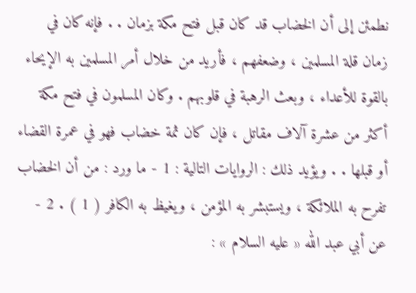نطمئن إلى أن الخضاب قد كان قبل فتح مكة بزمان . . فإنه كان في زمان قلة المسلمين ، وضعفهم ، فأريد من خلال أمر المسلمين به الإيحاء بالقوة للأعداء ، وبعث الرهبة في قلوبهم . وكان المسلمون في فتح مكة أكثر من عشرة آلاف مقاتل ، فإن كان ثمة خضاب فهو في عمرة القضاء أو قبلها . . ويؤيد ذلك : الروايات التالية : 1 - ما ورد : من أن الخضاب تفرح به الملائكة ، ويستبشر به المؤمن ، ويغيظ به الكافر ( 1 ) . 2 - عن أبي عبد الله « عليه السلام » :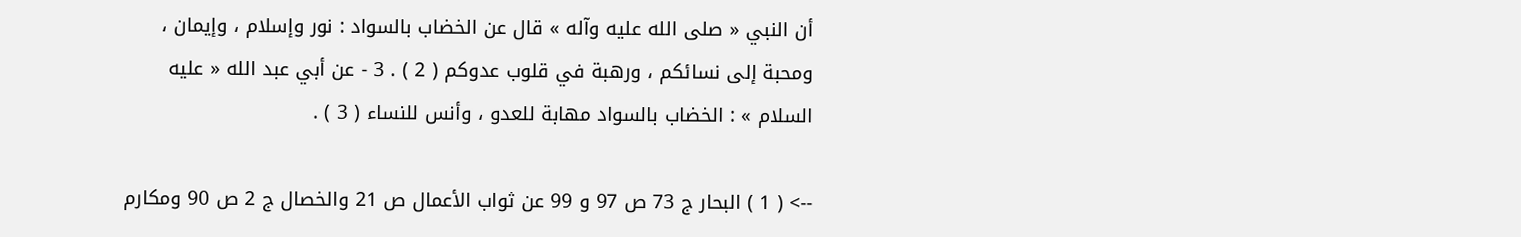أن النبي « صلى الله عليه وآله » قال عن الخضاب بالسواد : نور وإسلام ، وإيمان ، ومحبة إلى نسائكم ، ورهبة في قلوب عدوكم ( 2 ) . 3 - عن أبي عبد الله « عليه السلام » : الخضاب بالسواد مهابة للعدو ، وأنس للنساء ( 3 ) .

--> ( 1 ) البحار ج 73 ص 97 و 99 عن ثواب الأعمال ص 21 والخصال ج 2 ص 90 ومكارم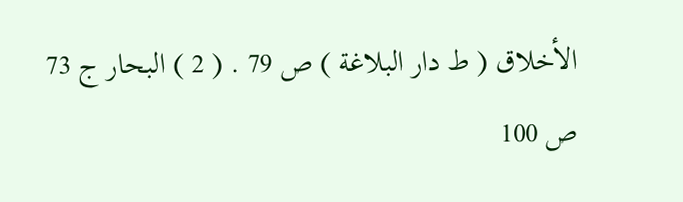الأخلاق ( ط دار البلاغة ) ص 79 . ( 2 ) البحار ج 73 ص 100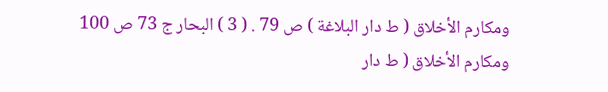ومكارم الأخلاق ( ط دار البلاغة ) ص 79 . ( 3 ) البحار ج 73 ص 100 ومكارم الأخلاق ( ط دار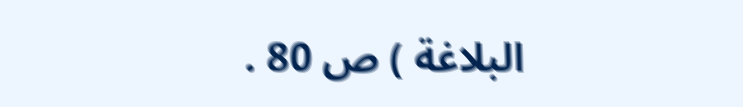البلاغة ) ص 80 .